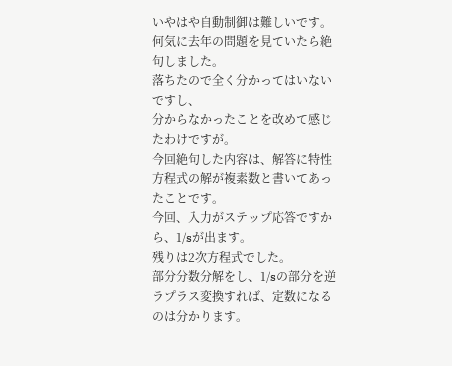いやはや自動制御は難しいです。
何気に去年の問題を見ていたら絶句しました。
落ちたので全く分かってはいないですし、
分からなかったことを改めて感じたわけですが。
今回絶句した内容は、解答に特性方程式の解が複素数と書いてあったことです。
今回、入力がステップ応答ですから、1/sが出ます。
残りは2次方程式でした。
部分分数分解をし、1/sの部分を逆ラプラス変換すれば、定数になるのは分かります。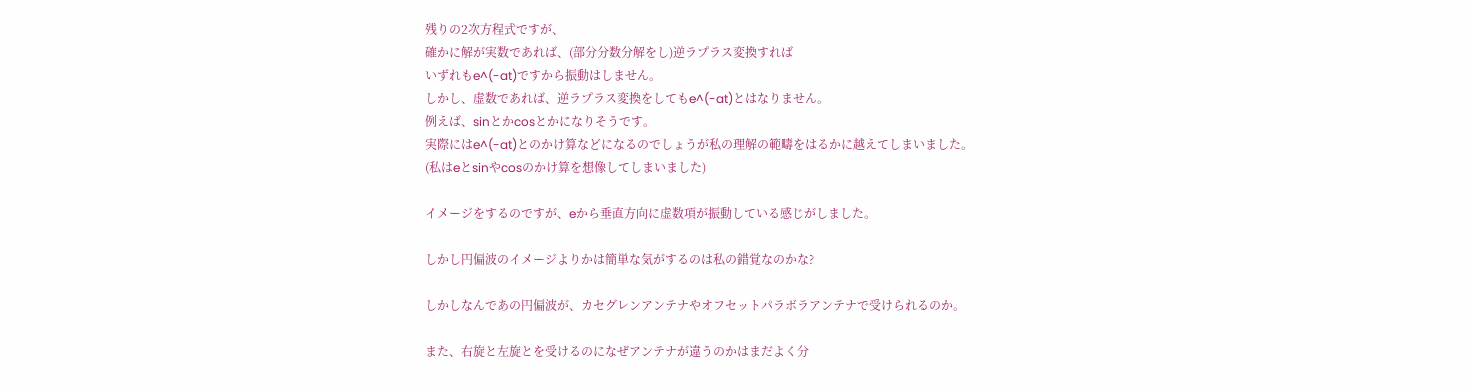残りの2次方程式ですが、
確かに解が実数であれば、(部分分数分解をし)逆ラプラス変換すれば
いずれもe^(-at)ですから振動はしません。
しかし、虚数であれば、逆ラプラス変換をしてもe^(-at)とはなりません。
例えば、sinとかcosとかになりそうです。
実際にはe^(-at)とのかけ算などになるのでしょうが私の理解の範疇をはるかに越えてしまいました。
(私はeとsinやcosのかけ算を想像してしまいました)

イメージをするのですが、eから垂直方向に虚数項が振動している感じがしました。

しかし円偏波のイメージよりかは簡単な気がするのは私の錯覚なのかな?

しかしなんであの円偏波が、カセグレンアンテナやオフセットパラボラアンテナで受けられるのか。

また、右旋と左旋とを受けるのになぜアンテナが違うのかはまだよく分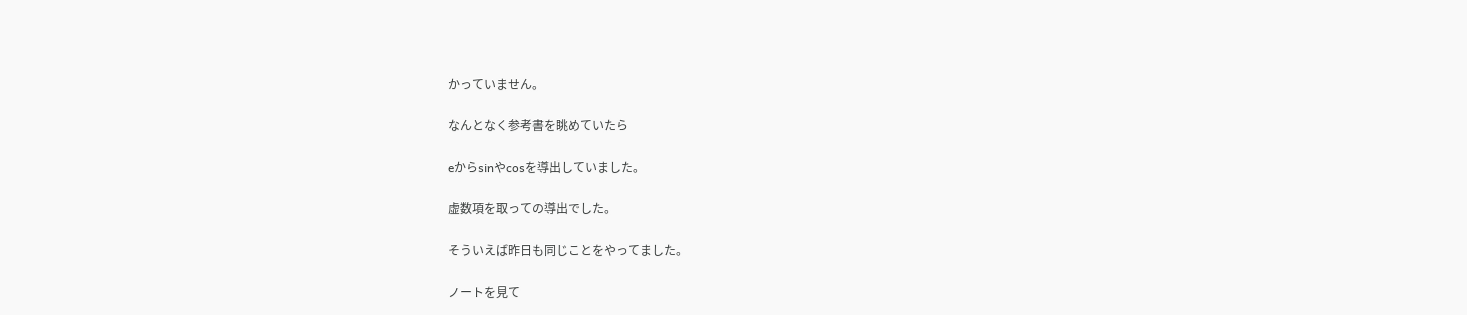かっていません。

なんとなく参考書を眺めていたら

eからsinやcosを導出していました。

虚数項を取っての導出でした。

そういえば昨日も同じことをやってました。

ノートを見て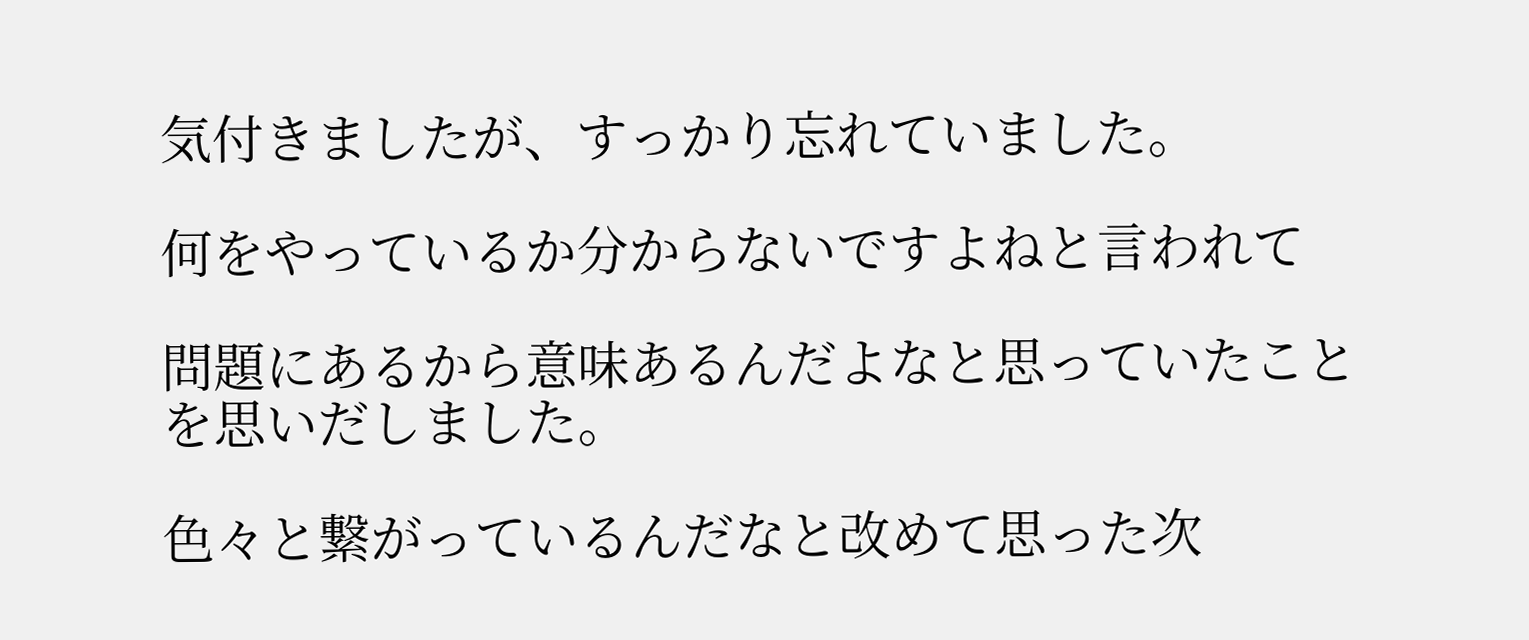気付きましたが、すっかり忘れていました。

何をやっているか分からないですよねと言われて

問題にあるから意味あるんだよなと思っていたことを思いだしました。

色々と繋がっているんだなと改めて思った次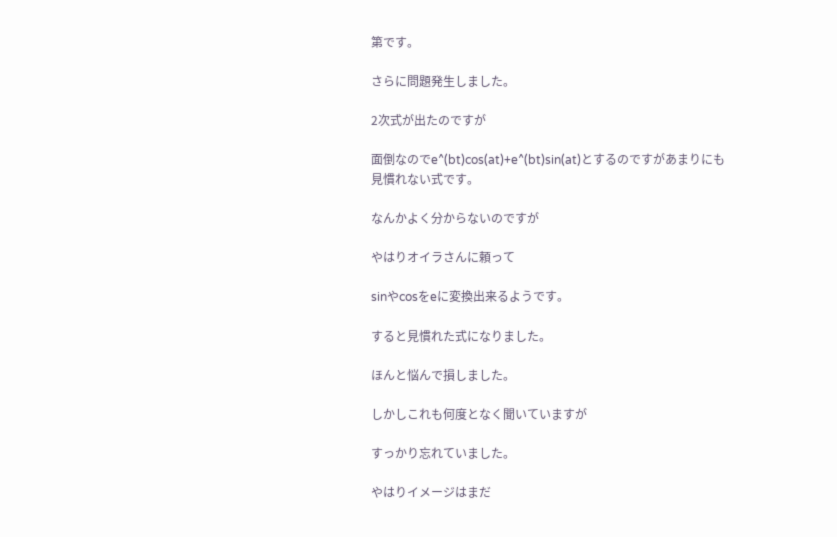第です。

さらに問題発生しました。

2次式が出たのですが

面倒なのでe^(bt)cos(at)+e^(bt)sin(at)とするのですがあまりにも見慣れない式です。

なんかよく分からないのですが

やはりオイラさんに頼って

sinやcosをeに変換出来るようです。

すると見慣れた式になりました。

ほんと悩んで損しました。

しかしこれも何度となく聞いていますが

すっかり忘れていました。

やはりイメージはまだ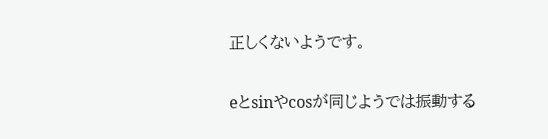正しくないようです。

eとsinやcosが同じようでは振動する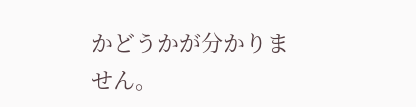かどうかが分かりません。